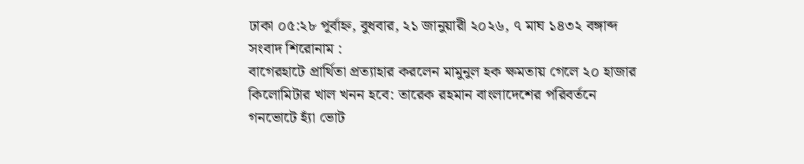ঢাকা ০৫:২৮ পূর্বাহ্ন, বুধবার, ২১ জানুয়ারী ২০২৬, ৭ মাঘ ১৪৩২ বঙ্গাব্দ
সংবাদ শিরোনাম :
বাগেরহাটে প্রার্থিতা প্রত্যাহার করলেন মামুনুল হক ক্ষমতায় গেলে ২০ হাজার কিলোমিটার খাল খনন হবে: তারেক রহমান বাংলাদেশের পরিবর্তনে গনভোটে হ্যাঁ ভোট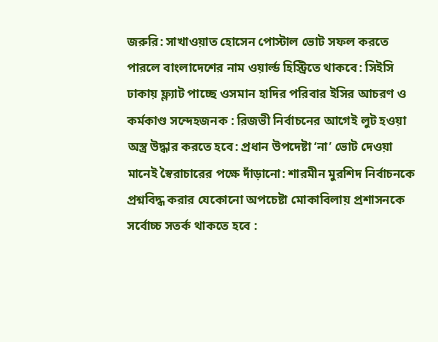জরুরি: সাখাওয়াত হোসেন পোস্টাল ভোট সফল করতে পারলে বাংলাদেশের নাম ওয়ার্ল্ড হিস্ট্রিতে থাকবে: সিইসি ঢাকায় ফ্ল্যাট পাচ্ছে ওসমান হাদির পরিবার ইসির আচরণ ও কর্মকাণ্ড সন্দেহজনক : রিজভী নির্বাচনের আগেই লুট হওয়া অস্ত্র উদ্ধার করতে হবে: প্রধান উপদেষ্টা ‘না’ ভোট দেওয়া মানেই স্বৈরাচারের পক্ষে দাঁড়ানো: শারমীন মুরশিদ নির্বাচনকে প্রশ্নবিদ্ধ করার যেকোনো অপচেষ্টা মোকাবিলায় প্রশাসনকে সর্বোচ্চ সতর্ক থাকতে হবে :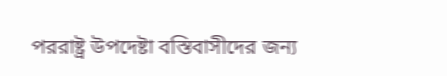পররাষ্ট্র উপদেষ্টা বস্তিবাসীদের জন্য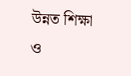উন্নত শিক্ষা ও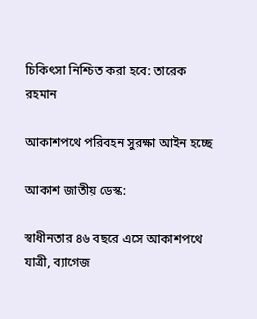চিকিৎসা নিশ্চিত করা হবে: তারেক রহমান

আকাশপথে পরিবহন সুরক্ষা আইন হচ্ছে

আকাশ জাতীয় ডেস্ক:

স্বাধীনতার ৪৬ বছরে এসে আকাশপথে যাত্রী, ব্যাগেজ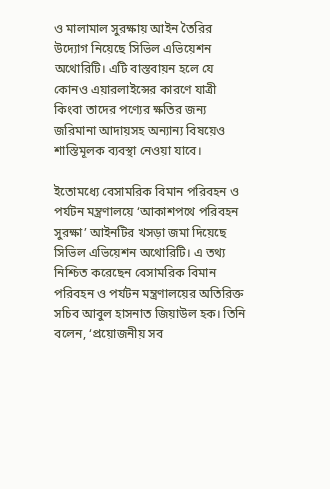ও মালামাল সুরক্ষায় আইন তৈরির উদ্যোগ নিয়েছে সিভিল এভিয়েশন অথোরিটি। এটি বাস্তবায়ন হলে যে কোনও এয়ারলাইন্সের কারণে যাত্রী কিংবা তাদের পণ্যের ক্ষতির জন্য জরিমানা আদায়সহ অন্যান্য বিষয়েও শাস্তিমূলক ব্যবস্থা নেওয়া যাবে।

ইতোমধ্যে বেসামরিক বিমান পরিবহন ও পর্যটন মন্ত্রণালয়ে ‘আকাশপথে পরিবহন সুরক্ষা’ আইনটির খসড়া জমা দিয়েছে সিভিল এভিয়েশন অথোরিটি। এ তথ্য নিশ্চিত করেছেন বেসামরিক বিমান পরিবহন ও পর্যটন মন্ত্রণালয়ের অতিরিক্ত সচিব আবুল হাসনাত জিয়াউল হক। তিনি বলেন, ‘প্রয়োজনীয় সব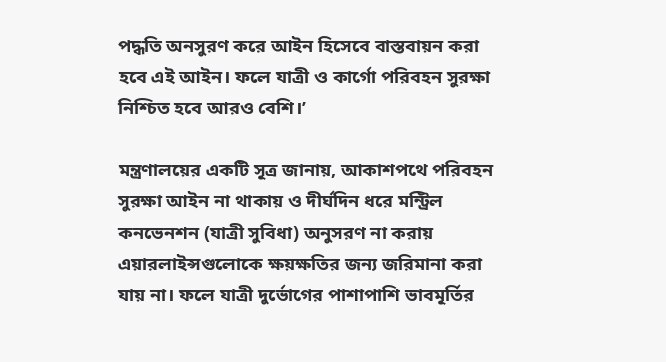পদ্ধতি অনসুরণ করে আইন হিসেবে বাস্তবায়ন করা হবে এই আইন। ফলে যাত্রী ও কার্গো পরিবহন সুরক্ষা নিশ্চিত হবে আরও বেশি।’

মন্ত্রণালয়ের একটি সূত্র জানায়, আকাশপথে পরিবহন সুরক্ষা আইন না থাকায় ও দীর্ঘদিন ধরে মন্ট্রিল কনভেনশন (যাত্রী সুবিধা) অনুসরণ না করায় এয়ারলাইন্সগুলোকে ক্ষয়ক্ষতির জন্য জরিমানা করা যায় না। ফলে যাত্রী দুর্ভোগের পাশাপাশি ভাবমূর্তির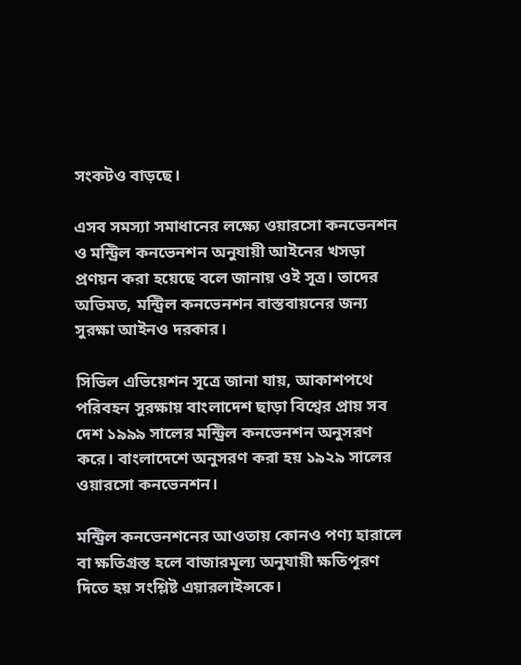সংকটও বাড়ছে।

এসব সমস্যা সমাধানের লক্ষ্যে ওয়ারসো কনভেনশন ও মন্ট্রিল কনভেনশন অনুযায়ী আইনের খসড়া প্রণয়ন করা হয়েছে বলে জানায় ওই সূত্র। তাদের অভিমত, মন্ট্রিল কনভেনশন বাস্তবায়নের জন্য সুরক্ষা আইনও দরকার।

সিভিল এভিয়েশন সূত্রে জানা যায়, আকাশপথে পরিবহন সুরক্ষায় বাংলাদেশ ছাড়া বিশ্বের প্রায় সব দেশ ১৯৯৯ সালের মন্ট্রিল কনভেনশন অনুসরণ করে। বাংলাদেশে অনুসরণ করা হয় ১৯২৯ সালের ওয়ারসো কনভেনশন।

মন্ট্রিল কনভেনশনের আওতায় কোনও পণ্য হারালে বা ক্ষতিগ্রস্ত হলে বাজারমূল্য অনুযায়ী ক্ষতিপূরণ দিতে হয় সংশ্লিষ্ট এয়ারলাইন্সকে।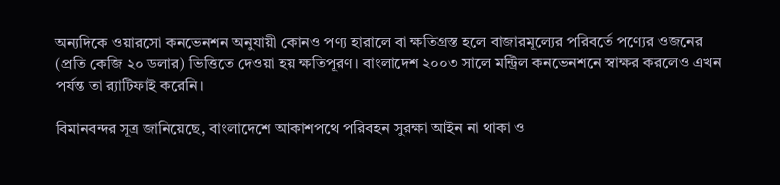অন্যদিকে ওয়ারসো কনভেনশন অনুযায়ী কোনও পণ্য হারালে বা ক্ষতিগ্রস্ত হলে বাজারমূল্যের পরিবর্তে পণ্যের ওজনের (প্রতি কেজি ২০ ডলার) ভিত্তিতে দেওয়া হয় ক্ষতিপূরণ। বাংলাদেশ ২০০৩ সালে মন্ট্রিল কনভেনশনে স্বাক্ষর করলেও এখন পর্যন্ত তা র‍্যাটিফাই করেনি।

বিমানবন্দর সূত্র জানিয়েছে, বাংলাদেশে আকাশপথে পরিবহন সুরক্ষা আইন না থাকা ও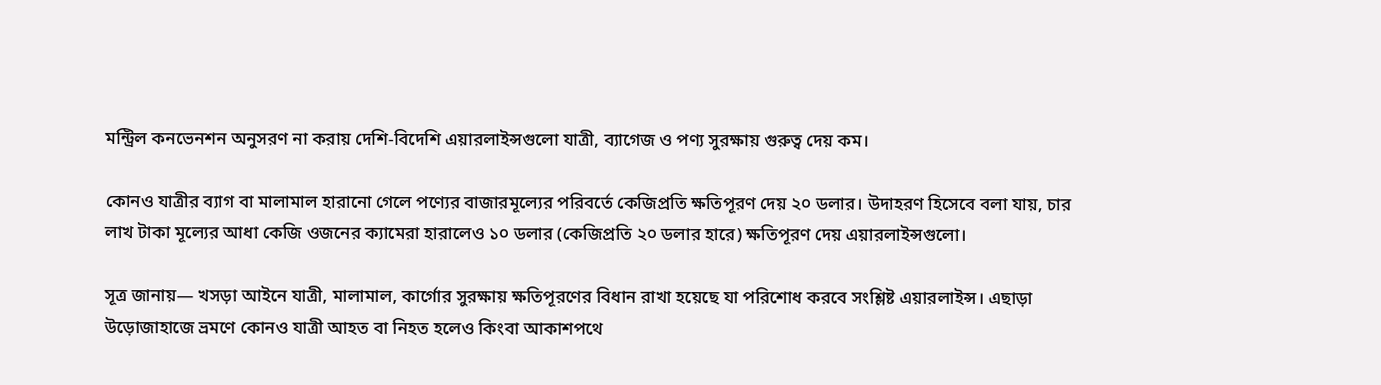মন্ট্রিল কনভেনশন অনুসরণ না করায় দেশি-বিদেশি এয়ারলাইন্সগুলো যাত্রী, ব্যাগেজ ও পণ্য সুরক্ষায় গুরুত্ব দেয় কম।

কোনও যাত্রীর ব্যাগ বা মালামাল হারানো গেলে পণ্যের বাজারমূল্যের পরিবর্তে কেজিপ্রতি ক্ষতিপূরণ দেয় ২০ ডলার। ‍উদাহরণ হিসেবে বলা যায়, চার লাখ টাকা মূল্যের আধা কেজি ওজনের ক্যামেরা হারালেও ১০ ডলার (কেজিপ্রতি ২০ ডলার হারে) ক্ষতিপূরণ দেয় এয়ারলাইন্সগুলো।

সূত্র জানায়— খসড়া আইনে যাত্রী, মালামাল, কার্গোর সুরক্ষায় ক্ষতিপূরণের বিধান রাখা হয়েছে যা পরিশোধ করবে সংশ্লিষ্ট এয়ারলাইন্স। এছাড়া উড়োজাহাজে ভ্রমণে কোনও যাত্রী আহত বা নিহত হলেও কিংবা আকাশপথে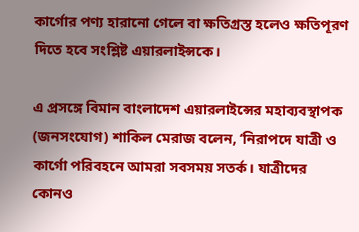কার্গোর পণ্য হারানো গেলে বা ক্ষতিগ্রস্ত হলেও ক্ষতিপূরণ দিতে হবে সংশ্লিষ্ট এয়ারলাইন্সকে।

এ প্রসঙ্গে বিমান বাংলাদেশ এয়ারলাইন্সের মহাব্যবস্থাপক (জনসংযোগ) শাকিল মেরাজ বলেন, ‘নিরাপদে যাত্রী ও কার্গো পরিবহনে আমরা সবসময় সতর্ক। যাত্রীদের কোনও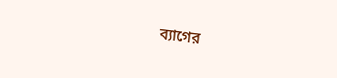ব্যাগের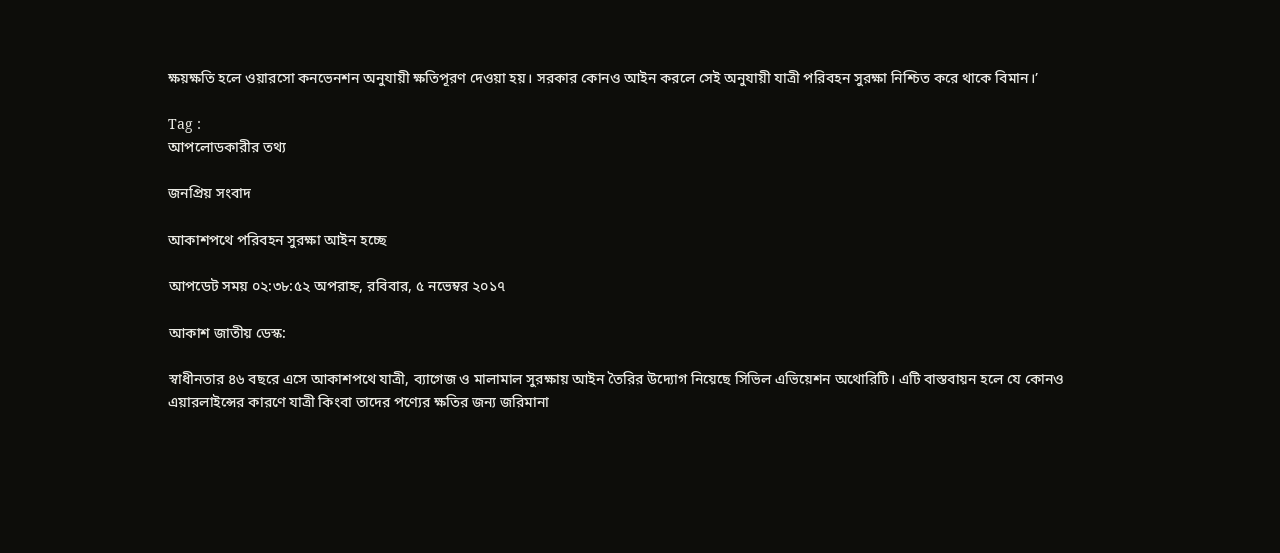ক্ষয়ক্ষতি হলে ওয়ারসো কনভেনশন অনুযায়ী ক্ষতিপূরণ দেওয়া হয়। সরকার কোনও আইন করলে সেই অনুযায়ী যাত্রী পরিবহন সুরক্ষা নিশ্চিত করে থাকে বিমান।’

Tag :
আপলোডকারীর তথ্য

জনপ্রিয় সংবাদ

আকাশপথে পরিবহন সুরক্ষা আইন হচ্ছে

আপডেট সময় ০২:৩৮:৫২ অপরাহ্ন, রবিবার, ৫ নভেম্বর ২০১৭

আকাশ জাতীয় ডেস্ক:

স্বাধীনতার ৪৬ বছরে এসে আকাশপথে যাত্রী, ব্যাগেজ ও মালামাল সুরক্ষায় আইন তৈরির উদ্যোগ নিয়েছে সিভিল এভিয়েশন অথোরিটি। এটি বাস্তবায়ন হলে যে কোনও এয়ারলাইন্সের কারণে যাত্রী কিংবা তাদের পণ্যের ক্ষতির জন্য জরিমানা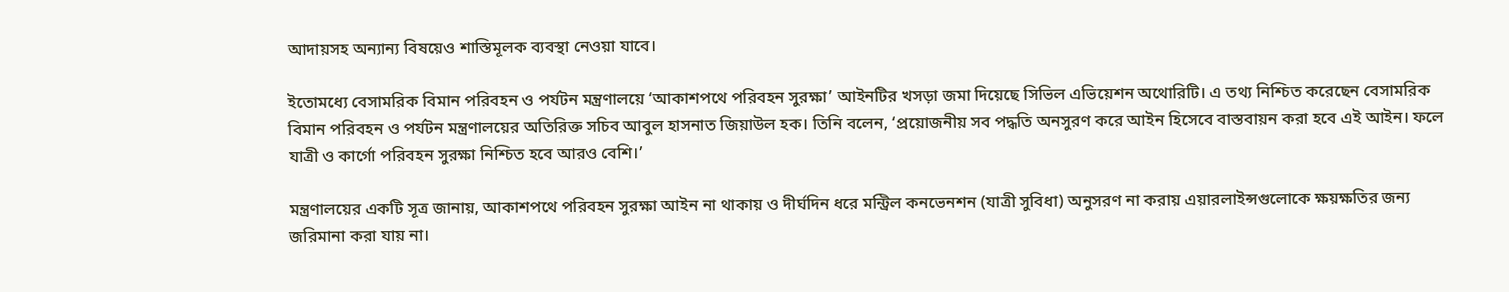আদায়সহ অন্যান্য বিষয়েও শাস্তিমূলক ব্যবস্থা নেওয়া যাবে।

ইতোমধ্যে বেসামরিক বিমান পরিবহন ও পর্যটন মন্ত্রণালয়ে ‘আকাশপথে পরিবহন সুরক্ষা’ আইনটির খসড়া জমা দিয়েছে সিভিল এভিয়েশন অথোরিটি। এ তথ্য নিশ্চিত করেছেন বেসামরিক বিমান পরিবহন ও পর্যটন মন্ত্রণালয়ের অতিরিক্ত সচিব আবুল হাসনাত জিয়াউল হক। তিনি বলেন, ‘প্রয়োজনীয় সব পদ্ধতি অনসুরণ করে আইন হিসেবে বাস্তবায়ন করা হবে এই আইন। ফলে যাত্রী ও কার্গো পরিবহন সুরক্ষা নিশ্চিত হবে আরও বেশি।’

মন্ত্রণালয়ের একটি সূত্র জানায়, আকাশপথে পরিবহন সুরক্ষা আইন না থাকায় ও দীর্ঘদিন ধরে মন্ট্রিল কনভেনশন (যাত্রী সুবিধা) অনুসরণ না করায় এয়ারলাইন্সগুলোকে ক্ষয়ক্ষতির জন্য জরিমানা করা যায় না।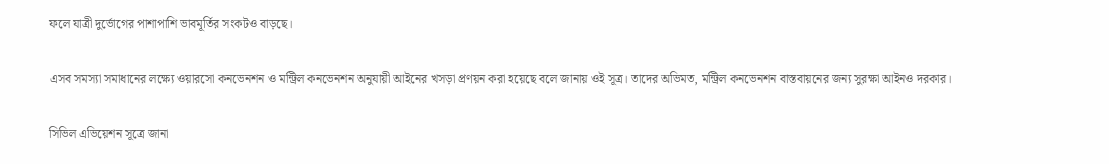ফলে যাত্রী দুর্ভোগের পাশাপাশি ভাবমূর্তির সংকটও বাড়ছে।

এসব সমস্যা সমাধানের লক্ষ্যে ওয়ারসো কনভেনশন ও মন্ট্রিল কনভেনশন অনুযায়ী আইনের খসড়া প্রণয়ন করা হয়েছে বলে জানায় ওই সূত্র। তাদের অভিমত, মন্ট্রিল কনভেনশন বাস্তবায়নের জন্য সুরক্ষা আইনও দরকার।

সিভিল এভিয়েশন সূত্রে জানা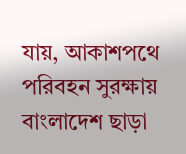যায়, আকাশপথে পরিবহন সুরক্ষায় বাংলাদেশ ছাড়া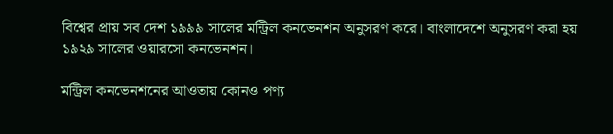বিশ্বের প্রায় সব দেশ ১৯৯৯ সালের মন্ট্রিল কনভেনশন অনুসরণ করে। বাংলাদেশে অনুসরণ করা হয় ১৯২৯ সালের ওয়ারসো কনভেনশন।

মন্ট্রিল কনভেনশনের আওতায় কোনও পণ্য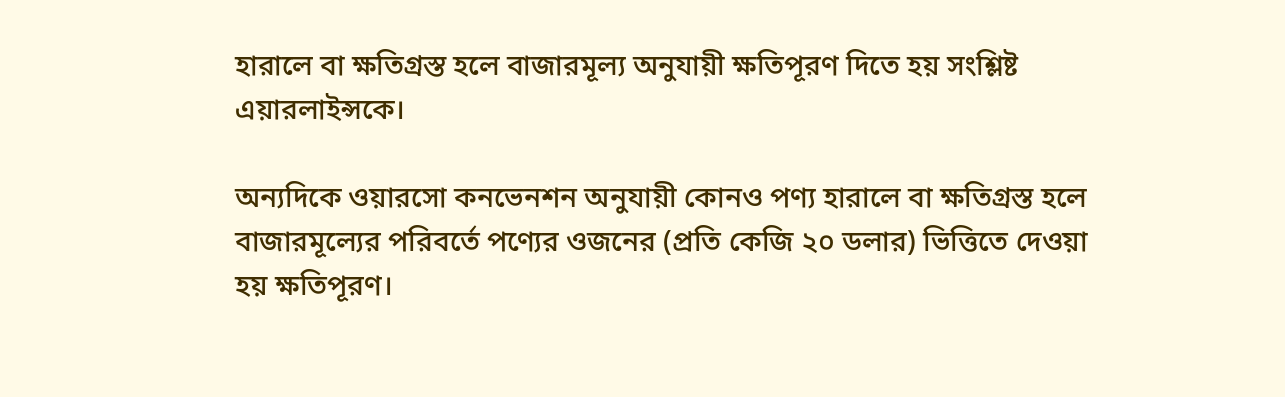হারালে বা ক্ষতিগ্রস্ত হলে বাজারমূল্য অনুযায়ী ক্ষতিপূরণ দিতে হয় সংশ্লিষ্ট এয়ারলাইন্সকে।

অন্যদিকে ওয়ারসো কনভেনশন অনুযায়ী কোনও পণ্য হারালে বা ক্ষতিগ্রস্ত হলে বাজারমূল্যের পরিবর্তে পণ্যের ওজনের (প্রতি কেজি ২০ ডলার) ভিত্তিতে দেওয়া হয় ক্ষতিপূরণ।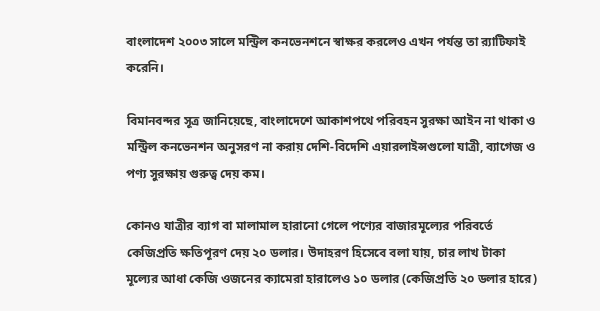বাংলাদেশ ২০০৩ সালে মন্ট্রিল কনভেনশনে স্বাক্ষর করলেও এখন পর্যন্ত তা র‍্যাটিফাই করেনি।

বিমানবন্দর সূত্র জানিয়েছে, বাংলাদেশে আকাশপথে পরিবহন সুরক্ষা আইন না থাকা ও মন্ট্রিল কনভেনশন অনুসরণ না করায় দেশি-বিদেশি এয়ারলাইন্সগুলো যাত্রী, ব্যাগেজ ও পণ্য সুরক্ষায় গুরুত্ব দেয় কম।

কোনও যাত্রীর ব্যাগ বা মালামাল হারানো গেলে পণ্যের বাজারমূল্যের পরিবর্তে কেজিপ্রতি ক্ষতিপূরণ দেয় ২০ ডলার। ‍উদাহরণ হিসেবে বলা যায়, চার লাখ টাকা মূল্যের আধা কেজি ওজনের ক্যামেরা হারালেও ১০ ডলার (কেজিপ্রতি ২০ ডলার হারে)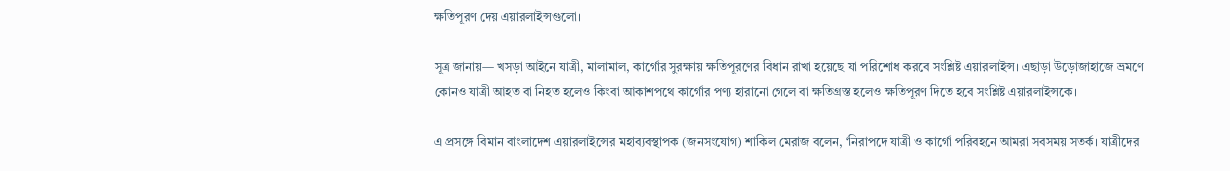ক্ষতিপূরণ দেয় এয়ারলাইন্সগুলো।

সূত্র জানায়— খসড়া আইনে যাত্রী, মালামাল, কার্গোর সুরক্ষায় ক্ষতিপূরণের বিধান রাখা হয়েছে যা পরিশোধ করবে সংশ্লিষ্ট এয়ারলাইন্স। এছাড়া উড়োজাহাজে ভ্রমণে কোনও যাত্রী আহত বা নিহত হলেও কিংবা আকাশপথে কার্গোর পণ্য হারানো গেলে বা ক্ষতিগ্রস্ত হলেও ক্ষতিপূরণ দিতে হবে সংশ্লিষ্ট এয়ারলাইন্সকে।

এ প্রসঙ্গে বিমান বাংলাদেশ এয়ারলাইন্সের মহাব্যবস্থাপক (জনসংযোগ) শাকিল মেরাজ বলেন, ‘নিরাপদে যাত্রী ও কার্গো পরিবহনে আমরা সবসময় সতর্ক। যাত্রীদের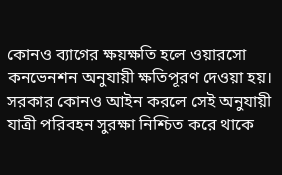কোনও ব্যাগের ক্ষয়ক্ষতি হলে ওয়ারসো কনভেনশন অনুযায়ী ক্ষতিপূরণ দেওয়া হয়। সরকার কোনও আইন করলে সেই অনুযায়ী যাত্রী পরিবহন সুরক্ষা নিশ্চিত করে থাকে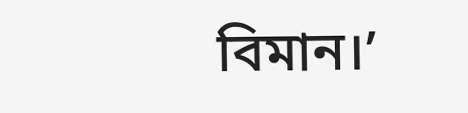বিমান।’